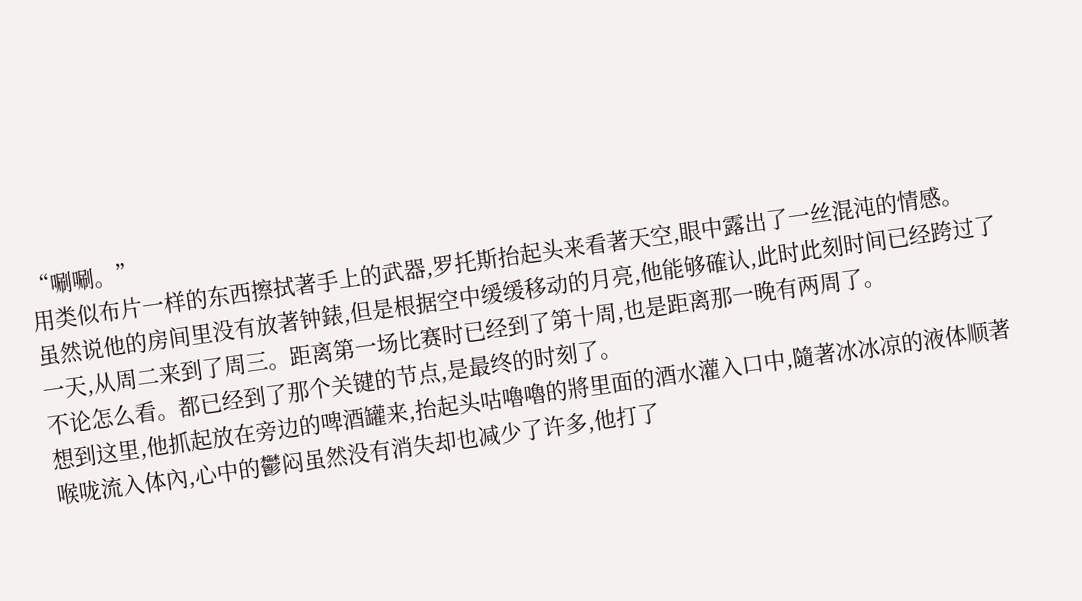“唰唰。”
用类似布片一样的东西擦拭著手上的武器,罗托斯抬起头来看著天空,眼中露出了一丝混沌的情感。
虽然说他的房间里没有放著钟錶,但是根据空中缓缓移动的月亮,他能够確认,此时此刻时间已经跨过了一天,从周二来到了周三。距离第一场比赛时已经到了第十周,也是距离那一晚有两周了。
不论怎么看。都已经到了那个关键的节点,是最终的时刻了。
想到这里,他抓起放在旁边的啤酒罐来,抬起头咕嚕嚕的將里面的酒水灌入口中,隨著冰冰凉的液体顺著喉咙流入体內,心中的鬱闷虽然没有消失却也减少了许多,他打了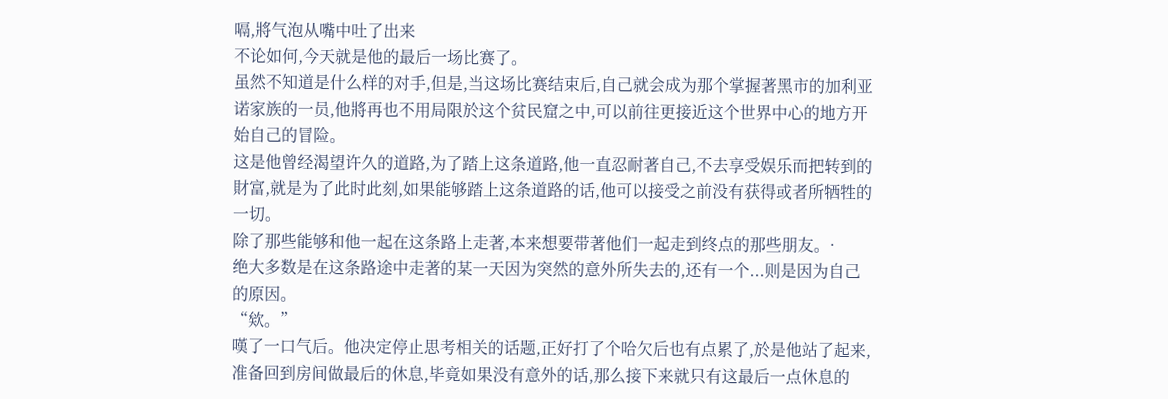嗝,將气泡从嘴中吐了出来
不论如何,今天就是他的最后一场比赛了。
虽然不知道是什么样的对手,但是,当这场比赛结束后,自己就会成为那个掌握著黑市的加利亚诺家族的一员,他將再也不用局限於这个贫民窟之中,可以前往更接近这个世界中心的地方开始自己的冒险。
这是他曾经渴望许久的道路,为了踏上这条道路,他一直忍耐著自己,不去享受娱乐而把转到的財富,就是为了此时此刻,如果能够踏上这条道路的话,他可以接受之前没有获得或者所牺牲的一切。
除了那些能够和他一起在这条路上走著,本来想要带著他们一起走到终点的那些朋友。·
绝大多数是在这条路途中走著的某一天因为突然的意外所失去的,还有一个...则是因为自己的原因。
“欸。”
嘆了一口气后。他决定停止思考相关的话题,正好打了个哈欠后也有点累了,於是他站了起来,准备回到房间做最后的休息,毕竟如果没有意外的话,那么接下来就只有这最后一点休息的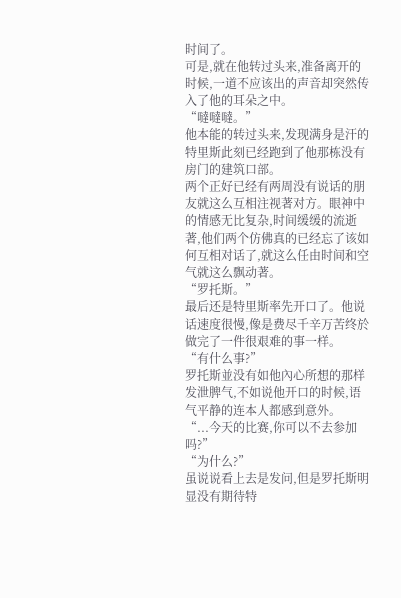时间了。
可是,就在他转过头来,准备离开的时候,一道不应该出的声音却突然传入了他的耳朵之中。
“噠噠噠。”
他本能的转过头来,发现满身是汗的特里斯此刻已经跑到了他那栋没有房门的建筑口部。
两个正好已经有两周没有说话的朋友就这么互相注视著对方。眼神中的情感无比复杂,时间缓缓的流逝著,他们两个仿佛真的已经忘了该如何互相对话了,就这么任由时间和空气就这么飘动著。
“罗托斯。”
最后还是特里斯率先开口了。他说话速度很慢,像是费尽千辛万苦终於做完了一件很艰难的事一样。
“有什么事?”
罗托斯並没有如他內心所想的那样发泄脾气,不如说他开口的时候,语气平静的连本人都感到意外。
“...今天的比赛,你可以不去参加吗?”
“为什么?”
虽说说看上去是发问,但是罗托斯明显没有期待特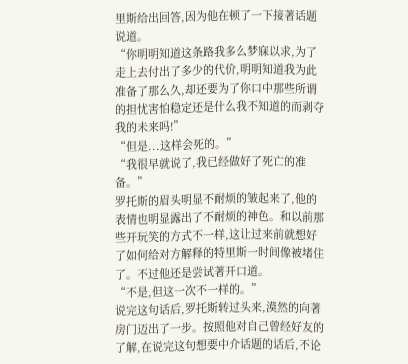里斯给出回答,因为他在顿了一下接著话题说道。
“你明明知道这条路我多么梦寐以求,为了走上去付出了多少的代价,明明知道我为此准备了那么久,却还要为了你口中那些所谓的担忧害怕稳定还是什么我不知道的而剥夺我的未来吗!”
“但是...这样会死的。”
“我很早就说了,我已经做好了死亡的准备。”
罗托斯的眉头明显不耐烦的皱起来了,他的表情也明显露出了不耐烦的神色。和以前那些开玩笑的方式不一样,这让过来前就想好了如何给对方解释的特里斯一时间像被堵住了。不过他还是尝试著开口道。
“不是,但这一次不一样的。”
说完这句话后,罗托斯转过头来,漠然的向著房门迈出了一步。按照他对自己曾经好友的了解,在说完这句想要中介话题的话后,不论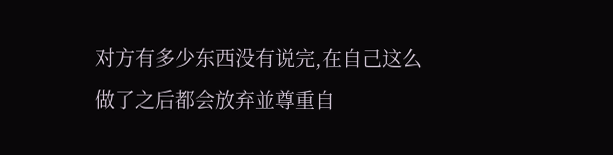对方有多少东西没有说完,在自己这么做了之后都会放弃並尊重自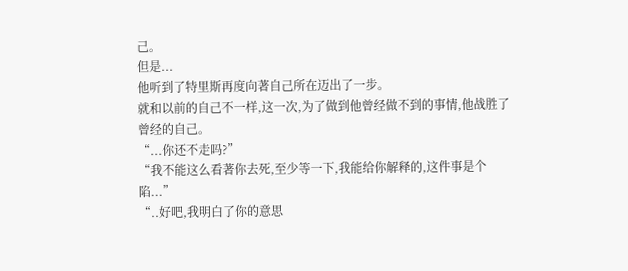己。
但是...
他听到了特里斯再度向著自己所在迈出了一步。
就和以前的自己不一样,这一次,为了做到他曾经做不到的事情,他战胜了曾经的自己。
“...你还不走吗?”
“我不能这么看著你去死,至少等一下,我能给你解释的,这件事是个陷...”
“..好吧,我明白了你的意思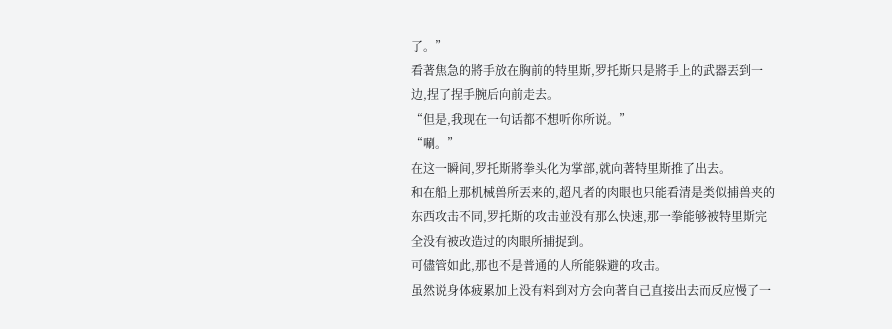了。”
看著焦急的將手放在胸前的特里斯,罗托斯只是將手上的武器丟到一边,捏了捏手腕后向前走去。
“但是,我现在一句话都不想听你所说。”
“唰。”
在这一瞬间,罗托斯將拳头化为掌部,就向著特里斯推了出去。
和在船上那机械兽所丟来的,超凡者的肉眼也只能看清是类似捕兽夹的东西攻击不同,罗托斯的攻击並没有那么快速,那一拳能够被特里斯完全没有被改造过的肉眼所捕捉到。
可儘管如此,那也不是普通的人所能躲避的攻击。
虽然说身体疲累加上没有料到对方会向著自己直接出去而反应慢了一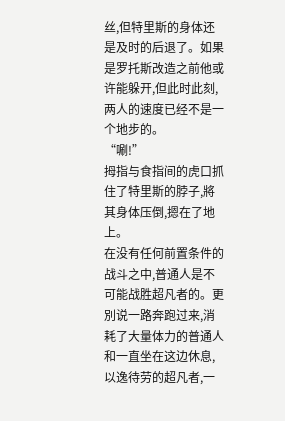丝,但特里斯的身体还是及时的后退了。如果是罗托斯改造之前他或许能躲开,但此时此刻,两人的速度已经不是一个地步的。
“唰!”
拇指与食指间的虎口抓住了特里斯的脖子,將其身体压倒,摁在了地上。
在没有任何前置条件的战斗之中,普通人是不可能战胜超凡者的。更別说一路奔跑过来,消耗了大量体力的普通人和一直坐在这边休息,以逸待劳的超凡者,一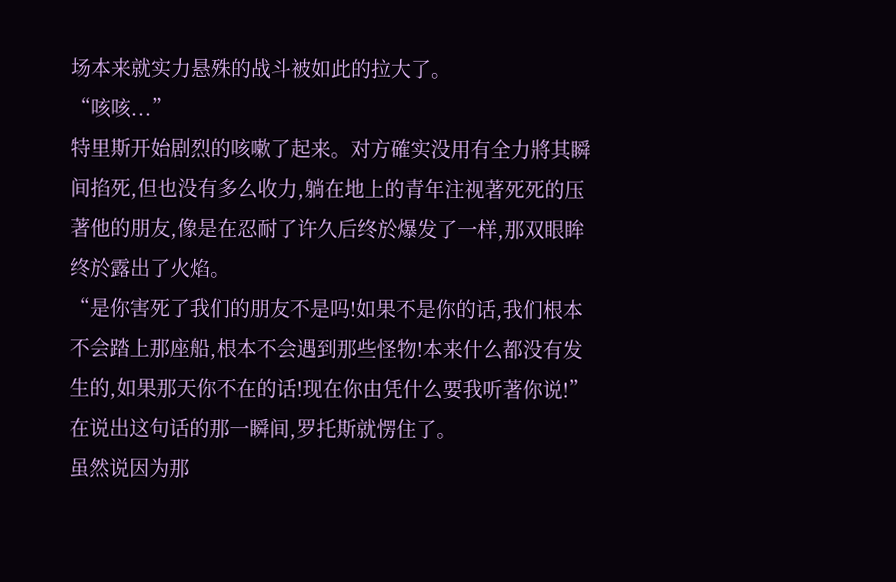场本来就实力悬殊的战斗被如此的拉大了。
“咳咳...”
特里斯开始剧烈的咳嗽了起来。对方確实没用有全力將其瞬间掐死,但也没有多么收力,躺在地上的青年注视著死死的压著他的朋友,像是在忍耐了许久后终於爆发了一样,那双眼眸终於露出了火焰。
“是你害死了我们的朋友不是吗!如果不是你的话,我们根本不会踏上那座船,根本不会遇到那些怪物!本来什么都没有发生的,如果那天你不在的话!现在你由凭什么要我听著你说!”
在说出这句话的那一瞬间,罗托斯就愣住了。
虽然说因为那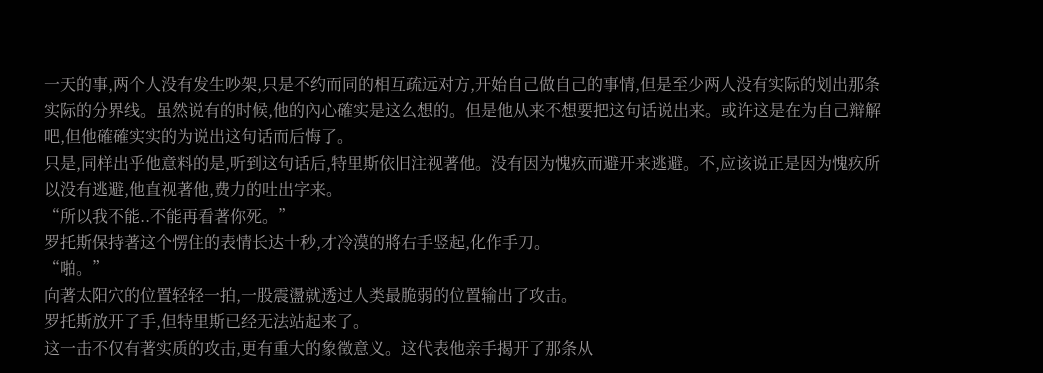一天的事,两个人没有发生吵架,只是不约而同的相互疏远对方,开始自己做自己的事情,但是至少两人没有实际的划出那条实际的分界线。虽然说有的时候,他的內心確实是这么想的。但是他从来不想要把这句话说出来。或许这是在为自己辩解吧,但他確確实实的为说出这句话而后悔了。
只是,同样出乎他意料的是,听到这句话后,特里斯依旧注视著他。没有因为愧疚而避开来逃避。不,应该说正是因为愧疚所以没有逃避,他直视著他,费力的吐出字来。
“所以我不能..不能再看著你死。”
罗托斯保持著这个愣住的表情长达十秒,才冷漠的將右手竖起,化作手刀。
“啪。”
向著太阳穴的位置轻轻一拍,一股震盪就透过人类最脆弱的位置输出了攻击。
罗托斯放开了手,但特里斯已经无法站起来了。
这一击不仅有著实质的攻击,更有重大的象徵意义。这代表他亲手揭开了那条从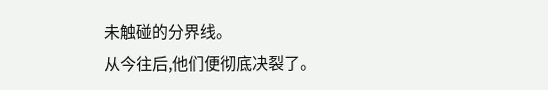未触碰的分界线。
从今往后,他们便彻底决裂了。